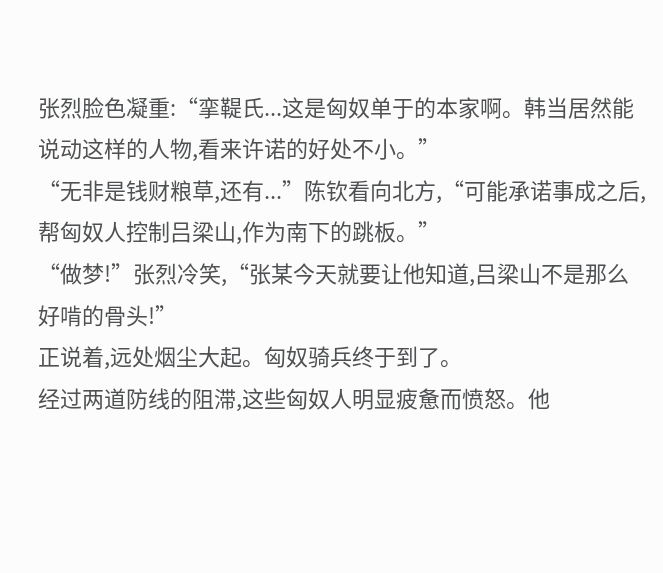张烈脸色凝重:“挛鞮氏...这是匈奴单于的本家啊。韩当居然能说动这样的人物,看来许诺的好处不小。”
“无非是钱财粮草,还有...”陈钦看向北方,“可能承诺事成之后,帮匈奴人控制吕梁山,作为南下的跳板。”
“做梦!”张烈冷笑,“张某今天就要让他知道,吕梁山不是那么好啃的骨头!”
正说着,远处烟尘大起。匈奴骑兵终于到了。
经过两道防线的阻滞,这些匈奴人明显疲惫而愤怒。他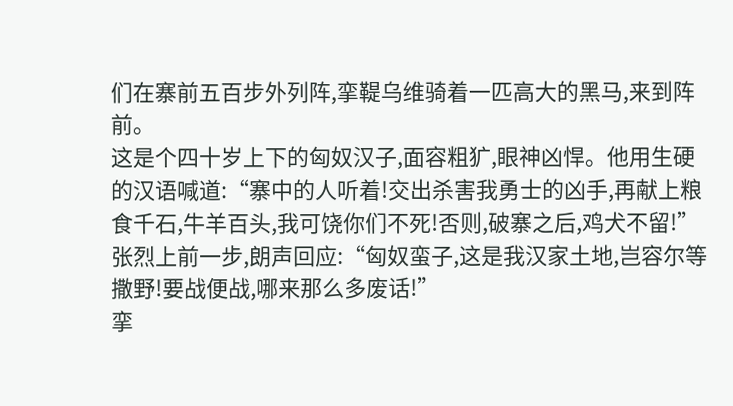们在寨前五百步外列阵,挛鞮乌维骑着一匹高大的黑马,来到阵前。
这是个四十岁上下的匈奴汉子,面容粗犷,眼神凶悍。他用生硬的汉语喊道:“寨中的人听着!交出杀害我勇士的凶手,再献上粮食千石,牛羊百头,我可饶你们不死!否则,破寨之后,鸡犬不留!”
张烈上前一步,朗声回应:“匈奴蛮子,这是我汉家土地,岂容尔等撒野!要战便战,哪来那么多废话!”
挛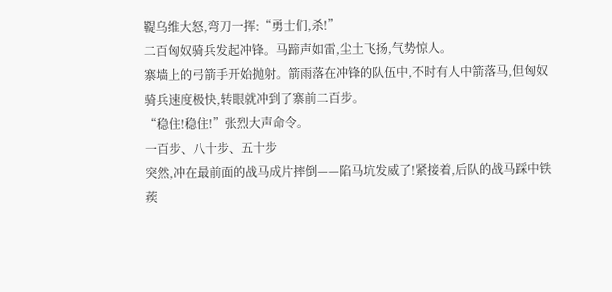鞮乌维大怒,弯刀一挥:“勇士们,杀!”
二百匈奴骑兵发起冲锋。马蹄声如雷,尘土飞扬,气势惊人。
寨墙上的弓箭手开始抛射。箭雨落在冲锋的队伍中,不时有人中箭落马,但匈奴骑兵速度极快,转眼就冲到了寨前二百步。
“稳住!稳住!”张烈大声命令。
一百步、八十步、五十步
突然,冲在最前面的战马成片摔倒——陷马坑发威了!紧接着,后队的战马踩中铁蒺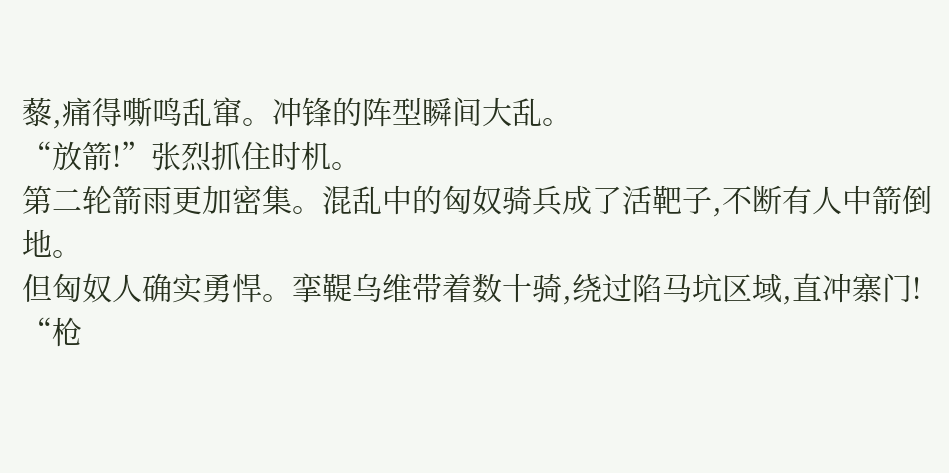藜,痛得嘶鸣乱窜。冲锋的阵型瞬间大乱。
“放箭!”张烈抓住时机。
第二轮箭雨更加密集。混乱中的匈奴骑兵成了活靶子,不断有人中箭倒地。
但匈奴人确实勇悍。挛鞮乌维带着数十骑,绕过陷马坑区域,直冲寨门!
“枪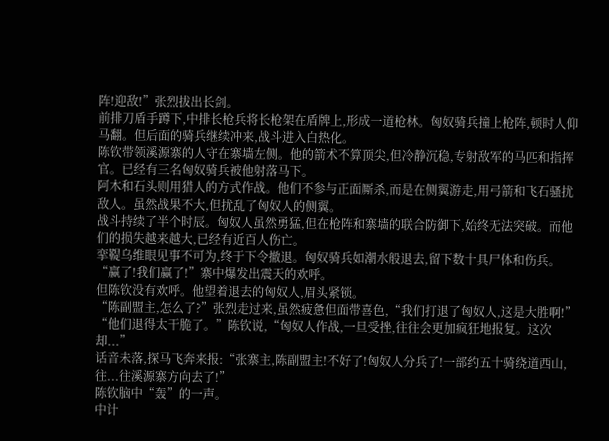阵!迎敌!”张烈拔出长剑。
前排刀盾手蹲下,中排长枪兵将长枪架在盾牌上,形成一道枪林。匈奴骑兵撞上枪阵,顿时人仰马翻。但后面的骑兵继续冲来,战斗进入白热化。
陈钦带领溪源寨的人守在寨墙左侧。他的箭术不算顶尖,但冷静沉稳,专射敌军的马匹和指挥官。已经有三名匈奴骑兵被他射落马下。
阿木和石头则用猎人的方式作战。他们不参与正面厮杀,而是在侧翼游走,用弓箭和飞石骚扰敌人。虽然战果不大,但扰乱了匈奴人的侧翼。
战斗持续了半个时辰。匈奴人虽然勇猛,但在枪阵和寨墙的联合防御下,始终无法突破。而他们的损失越来越大,已经有近百人伤亡。
挛鞮乌维眼见事不可为,终于下令撤退。匈奴骑兵如潮水般退去,留下数十具尸体和伤兵。
“赢了!我们赢了!”寨中爆发出震天的欢呼。
但陈钦没有欢呼。他望着退去的匈奴人,眉头紧锁。
“陈副盟主,怎么了?”张烈走过来,虽然疲惫但面带喜色,“我们打退了匈奴人,这是大胜啊!”
“他们退得太干脆了。”陈钦说,“匈奴人作战,一旦受挫,往往会更加疯狂地报复。这次却...”
话音未落,探马飞奔来报:“张寨主,陈副盟主!不好了!匈奴人分兵了!一部约五十骑绕道西山,往...往溪源寨方向去了!”
陈钦脑中“轰”的一声。
中计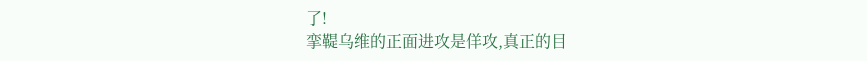了!
挛鞮乌维的正面进攻是佯攻,真正的目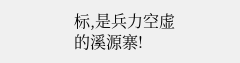标,是兵力空虚的溪源寨!